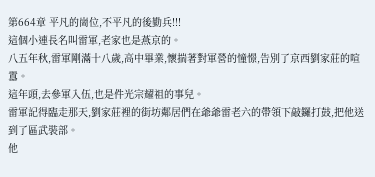第664章 平凡的崗位,不平凡的後勤兵!!!
這個小連長名叫雷軍,老家也是燕京的。
八五年秋,雷軍剛滿十八歲,高中畢業,懷揣著對軍營的憧憬,告別了京西劉家莊的喧囂。
這年頭,去參軍入伍,也是件光宗耀祖的事兒。
雷軍記得臨走那天,劉家莊裡的街坊鄰居們在爺爺雷老六的帶領下敲鑼打鼓,把他送到了區武裝部。
他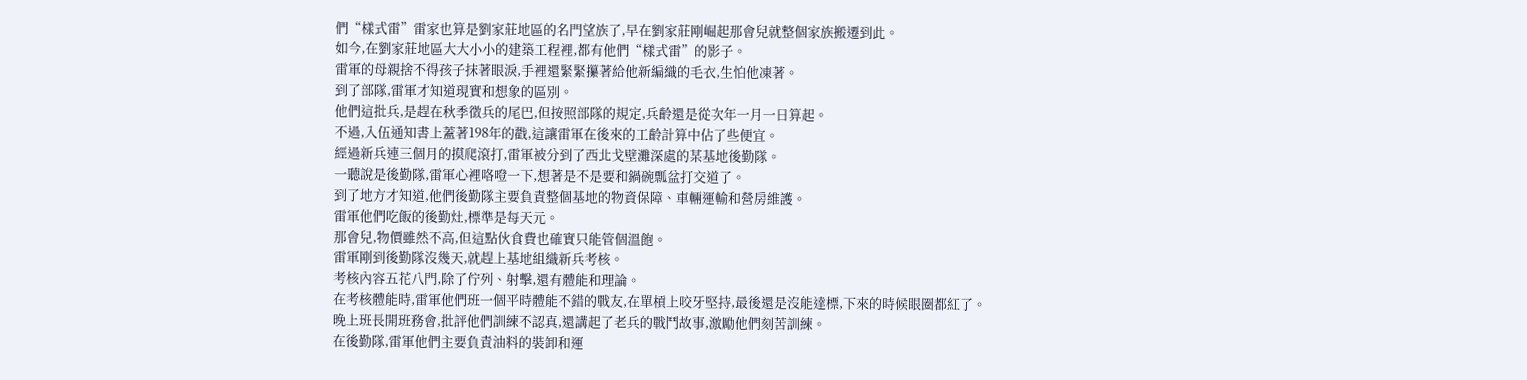們“樣式雷”雷家也算是劉家莊地區的名門望族了,早在劉家莊剛崛起那會兒就整個家族搬遷到此。
如今,在劉家莊地區大大小小的建築工程裡,都有他們“樣式雷”的影子。
雷軍的母親捨不得孩子抹著眼淚,手裡還緊緊攥著給他新編織的毛衣,生怕他凍著。
到了部隊,雷軍才知道現實和想象的區別。
他們這批兵,是趕在秋季徵兵的尾巴,但按照部隊的規定,兵齡還是從次年一月一日算起。
不過,入伍通知書上蓋著198年的戳,這讓雷軍在後來的工齡計算中佔了些便宜。
經過新兵連三個月的摸爬滾打,雷軍被分到了西北戈壁灘深處的某基地後勤隊。
一聽說是後勤隊,雷軍心裡咯噔一下,想著是不是要和鍋碗瓢盆打交道了。
到了地方才知道,他們後勤隊主要負責整個基地的物資保障、車輛運輸和營房維護。
雷軍他們吃飯的後勤灶,標準是每天元。
那會兒,物價雖然不高,但這點伙食費也確實只能管個溫飽。
雷軍剛到後勤隊沒幾天,就趕上基地組織新兵考核。
考核內容五花八門,除了佇列、射擊,還有體能和理論。
在考核體能時,雷軍他們班一個平時體能不錯的戰友,在單槓上咬牙堅持,最後還是沒能達標,下來的時候眼圈都紅了。
晚上班長開班務會,批評他們訓練不認真,還講起了老兵的戰鬥故事,激勵他們刻苦訓練。
在後勤隊,雷軍他們主要負責油料的裝卸和運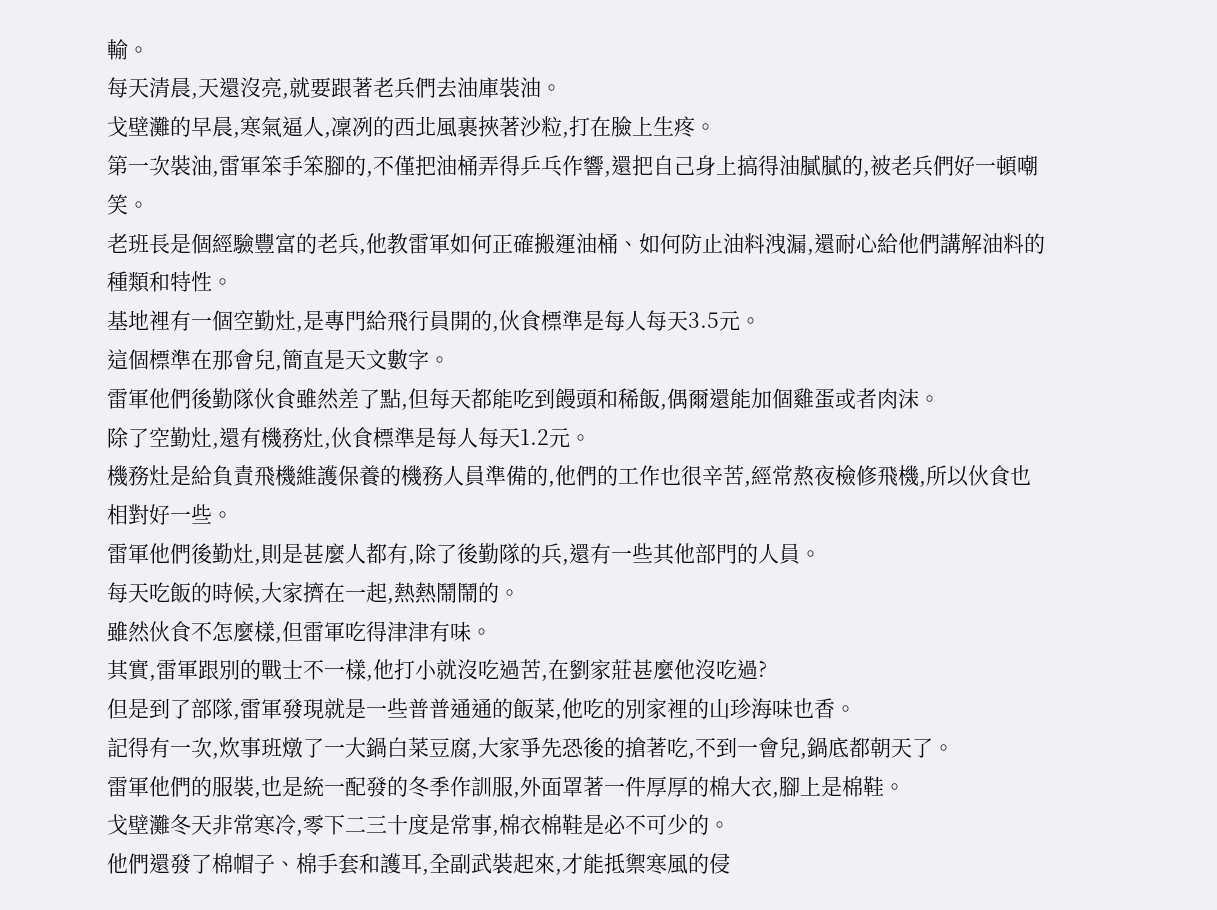輸。
每天清晨,天還沒亮,就要跟著老兵們去油庫裝油。
戈壁灘的早晨,寒氣逼人,凜冽的西北風裹挾著沙粒,打在臉上生疼。
第一次裝油,雷軍笨手笨腳的,不僅把油桶弄得乒乓作響,還把自己身上搞得油膩膩的,被老兵們好一頓嘲笑。
老班長是個經驗豐富的老兵,他教雷軍如何正確搬運油桶、如何防止油料洩漏,還耐心給他們講解油料的種類和特性。
基地裡有一個空勤灶,是專門給飛行員開的,伙食標準是每人每天3.5元。
這個標準在那會兒,簡直是天文數字。
雷軍他們後勤隊伙食雖然差了點,但每天都能吃到饅頭和稀飯,偶爾還能加個雞蛋或者肉沫。
除了空勤灶,還有機務灶,伙食標準是每人每天1.2元。
機務灶是給負責飛機維護保養的機務人員準備的,他們的工作也很辛苦,經常熬夜檢修飛機,所以伙食也相對好一些。
雷軍他們後勤灶,則是甚麼人都有,除了後勤隊的兵,還有一些其他部門的人員。
每天吃飯的時候,大家擠在一起,熱熱鬧鬧的。
雖然伙食不怎麼樣,但雷軍吃得津津有味。
其實,雷軍跟別的戰士不一樣,他打小就沒吃過苦,在劉家莊甚麼他沒吃過?
但是到了部隊,雷軍發現就是一些普普通通的飯菜,他吃的別家裡的山珍海味也香。
記得有一次,炊事班燉了一大鍋白菜豆腐,大家爭先恐後的搶著吃,不到一會兒,鍋底都朝天了。
雷軍他們的服裝,也是統一配發的冬季作訓服,外面罩著一件厚厚的棉大衣,腳上是棉鞋。
戈壁灘冬天非常寒冷,零下二三十度是常事,棉衣棉鞋是必不可少的。
他們還發了棉帽子、棉手套和護耳,全副武裝起來,才能抵禦寒風的侵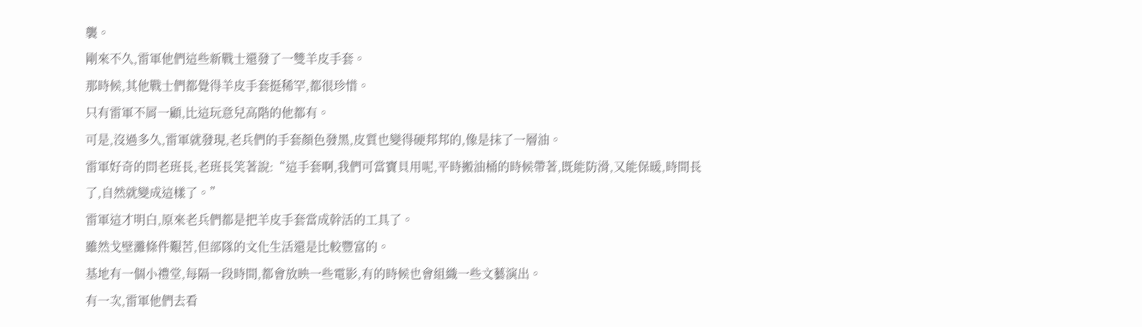襲。
剛來不久,雷軍他們這些新戰士還發了一雙羊皮手套。
那時候,其他戰士們都覺得羊皮手套挺稀罕,都很珍惜。
只有雷軍不屑一顧,比這玩意兒高階的他都有。
可是,沒過多久,雷軍就發現,老兵們的手套顏色發黑,皮質也變得硬邦邦的,像是抹了一層油。
雷軍好奇的問老班長,老班長笑著說:“這手套啊,我們可當寶貝用呢,平時搬油桶的時候帶著,既能防滑,又能保暖,時間長了,自然就變成這樣了。”
雷軍這才明白,原來老兵們都是把羊皮手套當成幹活的工具了。
雖然戈壁灘條件艱苦,但部隊的文化生活還是比較豐富的。
基地有一個小禮堂,每隔一段時間,都會放映一些電影,有的時候也會組織一些文藝演出。
有一次,雷軍他們去看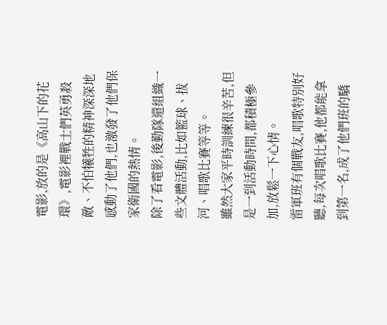電影,放的是《高山下的花環》,電影裡戰士們英勇殺敵、不怕犧牲的精神深深地感動了他們,也激發了他們保家衛國的熱情。
除了看電影,後勤隊還組織一些文體活動,比如籃球、拔河、唱歌比賽等等。
雖然大家平時訓練很辛苦,但是一到活動時間,都積極參加,放鬆一下心情。
雷軍班有個戰友,唱歌特別好聽,每次唱歌比賽,他都能拿到第一名,成了他們班的驕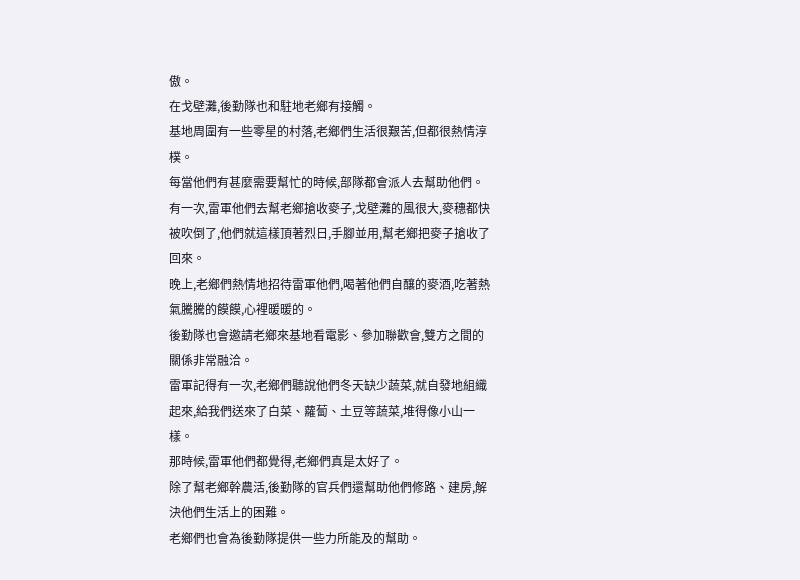傲。
在戈壁灘,後勤隊也和駐地老鄉有接觸。
基地周圍有一些零星的村落,老鄉們生活很艱苦,但都很熱情淳樸。
每當他們有甚麼需要幫忙的時候,部隊都會派人去幫助他們。
有一次,雷軍他們去幫老鄉搶收麥子,戈壁灘的風很大,麥穗都快被吹倒了,他們就這樣頂著烈日,手腳並用,幫老鄉把麥子搶收了回來。
晚上,老鄉們熱情地招待雷軍他們,喝著他們自釀的麥酒,吃著熱氣騰騰的饃饃,心裡暖暖的。
後勤隊也會邀請老鄉來基地看電影、參加聯歡會,雙方之間的關係非常融洽。
雷軍記得有一次,老鄉們聽說他們冬天缺少蔬菜,就自發地組織起來,給我們送來了白菜、蘿蔔、土豆等蔬菜,堆得像小山一樣。
那時候,雷軍他們都覺得,老鄉們真是太好了。
除了幫老鄉幹農活,後勤隊的官兵們還幫助他們修路、建房,解決他們生活上的困難。
老鄉們也會為後勤隊提供一些力所能及的幫助。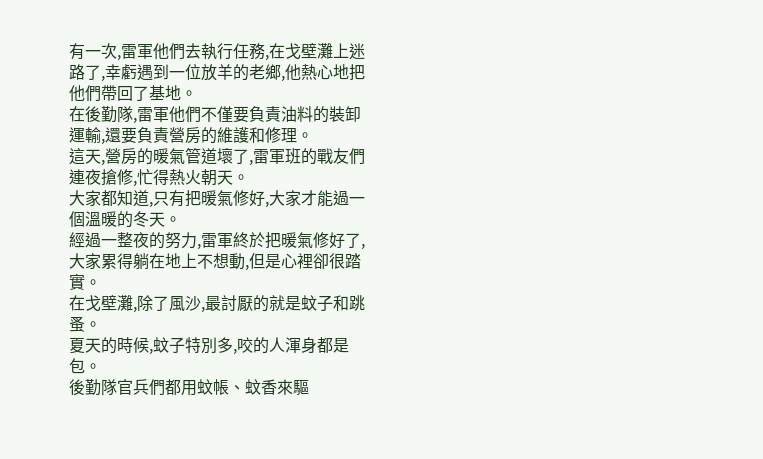有一次,雷軍他們去執行任務,在戈壁灘上迷路了,幸虧遇到一位放羊的老鄉,他熱心地把他們帶回了基地。
在後勤隊,雷軍他們不僅要負責油料的裝卸運輸,還要負責營房的維護和修理。
這天,營房的暖氣管道壞了,雷軍班的戰友們連夜搶修,忙得熱火朝天。
大家都知道,只有把暖氣修好,大家才能過一個溫暖的冬天。
經過一整夜的努力,雷軍終於把暖氣修好了,大家累得躺在地上不想動,但是心裡卻很踏實。
在戈壁灘,除了風沙,最討厭的就是蚊子和跳蚤。
夏天的時候,蚊子特別多,咬的人渾身都是包。
後勤隊官兵們都用蚊帳、蚊香來驅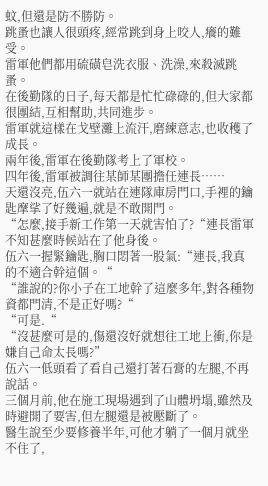蚊,但還是防不勝防。
跳蚤也讓人很頭疼,經常跳到身上咬人,癢的難受。
雷軍他們都用硫磺皂洗衣服、洗澡,來殺滅跳蚤。
在後勤隊的日子,每天都是忙忙碌碌的,但大家都很團結,互相幫助,共同進步。
雷軍就這樣在戈壁灘上流汗,磨練意志,也收穫了成長。
兩年後,雷軍在後勤隊考上了軍校。
四年後,雷軍被調往某師某團擔任連長……
天還沒亮,伍六一就站在連隊庫房門口,手裡的鑰匙摩挲了好幾遍,就是不敢開門。
“怎麼,接手新工作第一天就害怕了?“連長雷軍不知甚麼時候站在了他身後。
伍六一握緊鑰匙,胸口悶著一股氣:“連長,我真的不適合幹這個。“
“誰說的?你小子在工地幹了這麼多年,對各種物資都門清,不是正好嗎?“
“可是.“
“沒甚麼可是的,傷還沒好就想往工地上衝,你是嫌自己命太長嗎?”
伍六一低頭看了看自己還打著石膏的左腿,不再說話。
三個月前,他在施工現場遇到了山體坍塌,雖然及時避開了要害,但左腿還是被壓斷了。
醫生說至少要修養半年,可他才躺了一個月就坐不住了,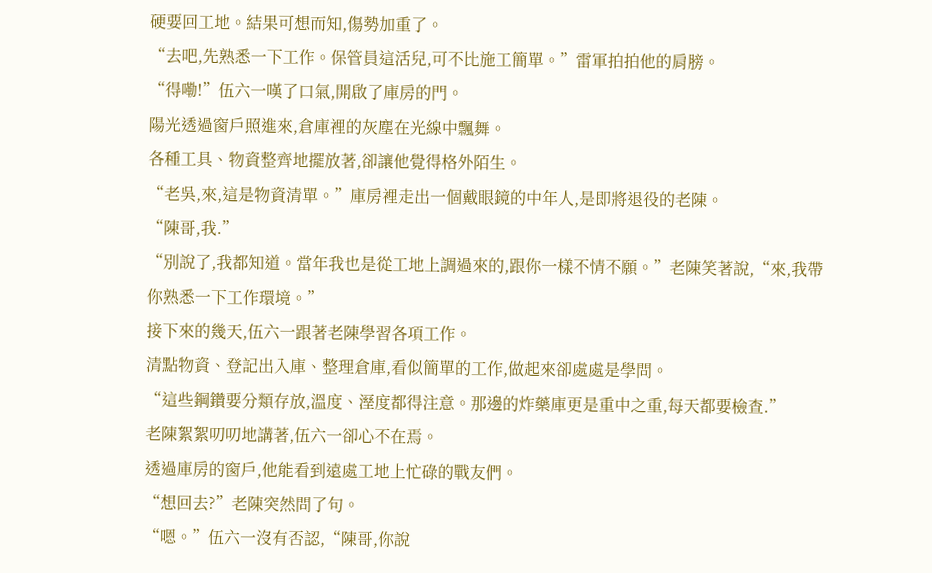硬要回工地。結果可想而知,傷勢加重了。
“去吧,先熟悉一下工作。保管員這活兒,可不比施工簡單。”雷軍拍拍他的肩膀。
“得嘞!”伍六一嘆了口氣,開啟了庫房的門。
陽光透過窗戶照進來,倉庫裡的灰塵在光線中飄舞。
各種工具、物資整齊地擺放著,卻讓他覺得格外陌生。
“老吳,來,這是物資清單。”庫房裡走出一個戴眼鏡的中年人,是即將退役的老陳。
“陳哥,我.”
“別說了,我都知道。當年我也是從工地上調過來的,跟你一樣不情不願。”老陳笑著說,“來,我帶你熟悉一下工作環境。”
接下來的幾天,伍六一跟著老陳學習各項工作。
清點物資、登記出入庫、整理倉庫,看似簡單的工作,做起來卻處處是學問。
“這些鋼鑽要分類存放,溫度、溼度都得注意。那邊的炸藥庫更是重中之重,每天都要檢查.”
老陳絮絮叨叨地講著,伍六一卻心不在焉。
透過庫房的窗戶,他能看到遠處工地上忙碌的戰友們。
“想回去?”老陳突然問了句。
“嗯。”伍六一沒有否認,“陳哥,你說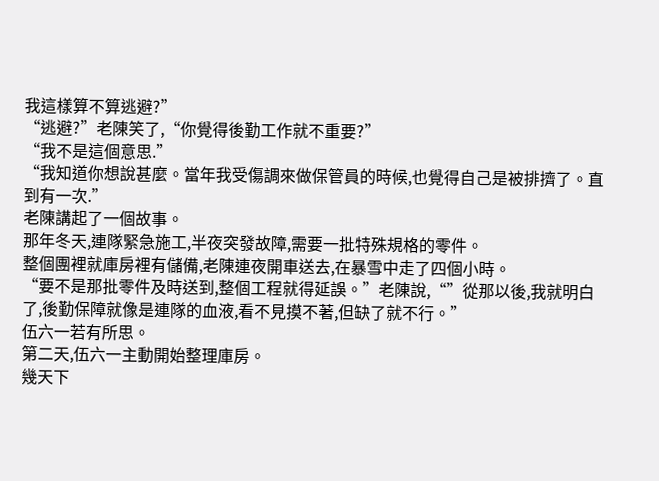我這樣算不算逃避?”
“逃避?”老陳笑了,“你覺得後勤工作就不重要?”
“我不是這個意思.”
“我知道你想說甚麼。當年我受傷調來做保管員的時候,也覺得自己是被排擠了。直到有一次.”
老陳講起了一個故事。
那年冬天,連隊緊急施工,半夜突發故障,需要一批特殊規格的零件。
整個團裡就庫房裡有儲備,老陳連夜開車送去,在暴雪中走了四個小時。
“要不是那批零件及時送到,整個工程就得延誤。”老陳說,“”從那以後,我就明白了,後勤保障就像是連隊的血液,看不見摸不著,但缺了就不行。”
伍六一若有所思。
第二天,伍六一主動開始整理庫房。
幾天下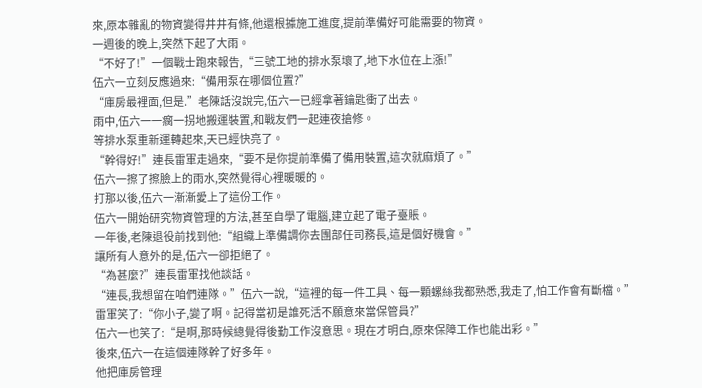來,原本雜亂的物資變得井井有條,他還根據施工進度,提前準備好可能需要的物資。
一週後的晚上,突然下起了大雨。
“不好了!”一個戰士跑來報告,“三號工地的排水泵壞了,地下水位在上漲!”
伍六一立刻反應過來:“備用泵在哪個位置?”
“庫房最裡面,但是.”老陳話沒說完,伍六一已經拿著鑰匙衝了出去。
雨中,伍六一一瘸一拐地搬運裝置,和戰友們一起連夜搶修。
等排水泵重新運轉起來,天已經快亮了。
“幹得好!”連長雷軍走過來,“要不是你提前準備了備用裝置,這次就麻煩了。”
伍六一擦了擦臉上的雨水,突然覺得心裡暖暖的。
打那以後,伍六一漸漸愛上了這份工作。
伍六一開始研究物資管理的方法,甚至自學了電腦,建立起了電子臺賬。
一年後,老陳退役前找到他:“組織上準備調你去團部任司務長,這是個好機會。”
讓所有人意外的是,伍六一卻拒絕了。
“為甚麼?”連長雷軍找他談話。
“連長,我想留在咱們連隊。”伍六一說,“這裡的每一件工具、每一顆螺絲我都熟悉,我走了,怕工作會有斷檔。”
雷軍笑了:“你小子,變了啊。記得當初是誰死活不願意來當保管員?”
伍六一也笑了:“是啊,那時候總覺得後勤工作沒意思。現在才明白,原來保障工作也能出彩。”
後來,伍六一在這個連隊幹了好多年。
他把庫房管理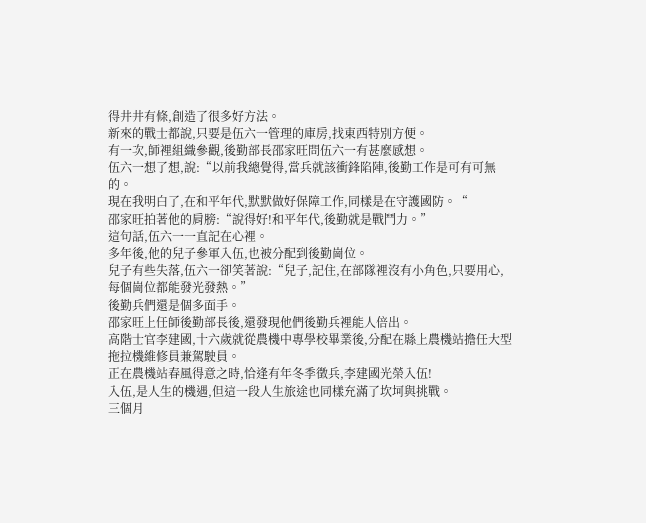得井井有條,創造了很多好方法。
新來的戰士都說,只要是伍六一管理的庫房,找東西特別方便。
有一次,師裡組織參觀,後勤部長邵家旺問伍六一有甚麼感想。
伍六一想了想,說:“以前我總覺得,當兵就該衝鋒陷陣,後勤工作是可有可無的。
現在我明白了,在和平年代,默默做好保障工作,同樣是在守護國防。“
邵家旺拍著他的肩膀:“說得好!和平年代,後勤就是戰鬥力。”
這句話,伍六一一直記在心裡。
多年後,他的兒子參軍入伍,也被分配到後勤崗位。
兒子有些失落,伍六一卻笑著說:“兒子,記住,在部隊裡沒有小角色,只要用心,每個崗位都能發光發熱。”
後勤兵們還是個多面手。
邵家旺上任師後勤部長後,還發現他們後勤兵裡能人倍出。
高階士官李建國,十六歲就從農機中專學校畢業後,分配在縣上農機站擔任大型拖拉機維修員兼駕駛員。
正在農機站春風得意之時,恰逢有年冬季徵兵,李建國光榮入伍!
入伍,是人生的機遇,但這一段人生旅途也同樣充滿了坎坷與挑戰。
三個月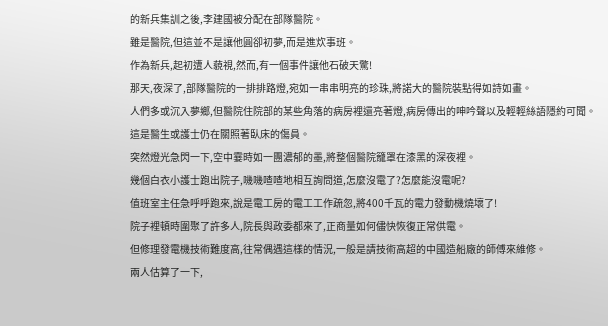的新兵集訓之後,李建國被分配在部隊醫院。
雖是醫院,但這並不是讓他圓卻初夢,而是進炊事班。
作為新兵,起初遭人藐視,然而,有一個事件讓他石破天驚!
那天,夜深了,部隊醫院的一排排路燈,宛如一串串明亮的珍珠,將諾大的醫院裝點得如詩如畫。
人們多或沉入夢鄉,但醫院住院部的某些角落的病房裡還亮著燈,病房傳出的呻吟聲以及輕輕絲語隱約可聞。
這是醫生或護士仍在關照著臥床的傷員。
突然燈光急閃一下,空中霎時如一團濃郁的墨,將整個醫院籠罩在漆黑的深夜裡。
幾個白衣小護士跑出院子,嘰嘰喳喳地相互詢問道,怎麼沒電了?怎麼能沒電呢?
值班室主任急呼呼跑來,說是電工房的電工工作疏忽,將400千瓦的電力發動機燒壞了!
院子裡頓時圍聚了許多人,院長與政委都來了,正商量如何儘快恢復正常供電。
但修理發電機技術難度高,往常偶遇這樣的情況,一般是請技術高超的中國造船廠的師傅來維修。
兩人估算了一下,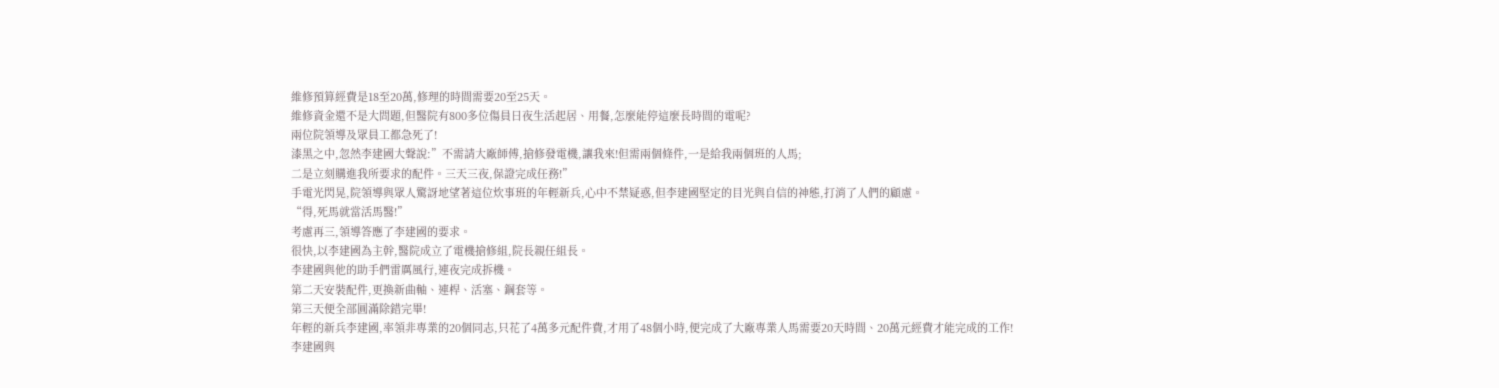維修預算經費是18至20萬,修理的時間需要20至25天。
維修資金還不是大問題,但醫院有800多位傷員日夜生活起居、用餐,怎麼能停這麼長時間的電呢?
兩位院領導及眾員工都急死了!
漆黑之中,忽然李建國大聲說:”不需請大廠師傅,搶修發電機,讓我來!但需兩個條件,一是給我兩個班的人馬;
二是立刻購進我所要求的配件。三天三夜,保證完成任務!”
手電光閃晃,院領導與眾人驚訝地望著這位炊事班的年輕新兵,心中不禁疑惑,但李建國堅定的目光與自信的神態,打消了人們的顧慮。
“得,死馬就當活馬醫!”
考慮再三,領導答應了李建國的要求。
很快,以李建國為主幹,醫院成立了電機搶修組,院長親任組長。
李建國與他的助手們雷厲風行,連夜完成拆機。
第二天安裝配件,更換新曲軸、連桿、活塞、鋼套等。
第三天便全部圓滿除錯完畢!
年輕的新兵李建國,率領非專業的20個同志,只花了4萬多元配件費,才用了48個小時,便完成了大廠專業人馬需要20天時間、20萬元經費才能完成的工作!
李建國與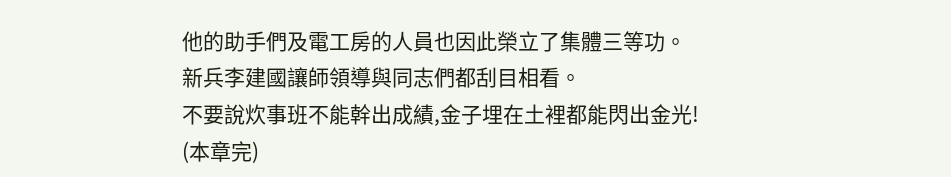他的助手們及電工房的人員也因此榮立了集體三等功。
新兵李建國讓師領導與同志們都刮目相看。
不要說炊事班不能幹出成績,金子埋在土裡都能閃出金光!
(本章完)